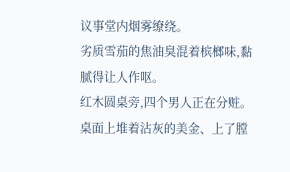议事堂内烟雾缭绕。
劣质雪茄的焦油臭混着槟榔味,黏腻得让人作呕。
红木圆桌旁,四个男人正在分赃。
桌面上堆着沾灰的美金、上了膛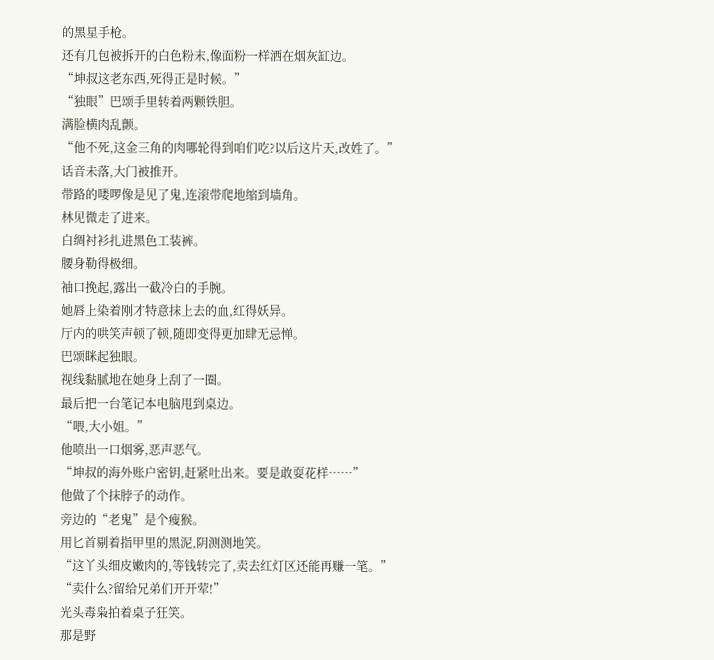的黑星手枪。
还有几包被拆开的白色粉末,像面粉一样洒在烟灰缸边。
“坤叔这老东西,死得正是时候。”
“独眼”巴颂手里转着两颗铁胆。
满脸横肉乱颤。
“他不死,这金三角的肉哪轮得到咱们吃?以后这片天,改姓了。”
话音未落,大门被推开。
带路的喽啰像是见了鬼,连滚带爬地缩到墙角。
林见微走了进来。
白绸衬衫扎进黑色工装裤。
腰身勒得极细。
袖口挽起,露出一截冷白的手腕。
她唇上染着刚才特意抹上去的血,红得妖异。
厅内的哄笑声顿了顿,随即变得更加肆无忌惮。
巴颂眯起独眼。
视线黏腻地在她身上刮了一圈。
最后把一台笔记本电脑甩到桌边。
“喂,大小姐。”
他喷出一口烟雾,恶声恶气。
“坤叔的海外账户密钥,赶紧吐出来。要是敢耍花样……”
他做了个抹脖子的动作。
旁边的“老鬼”是个瘦猴。
用匕首剔着指甲里的黑泥,阴测测地笑。
“这丫头细皮嫩肉的,等钱转完了,卖去红灯区还能再赚一笔。”
“卖什么?留给兄弟们开开荤!”
光头毒枭拍着桌子狂笑。
那是野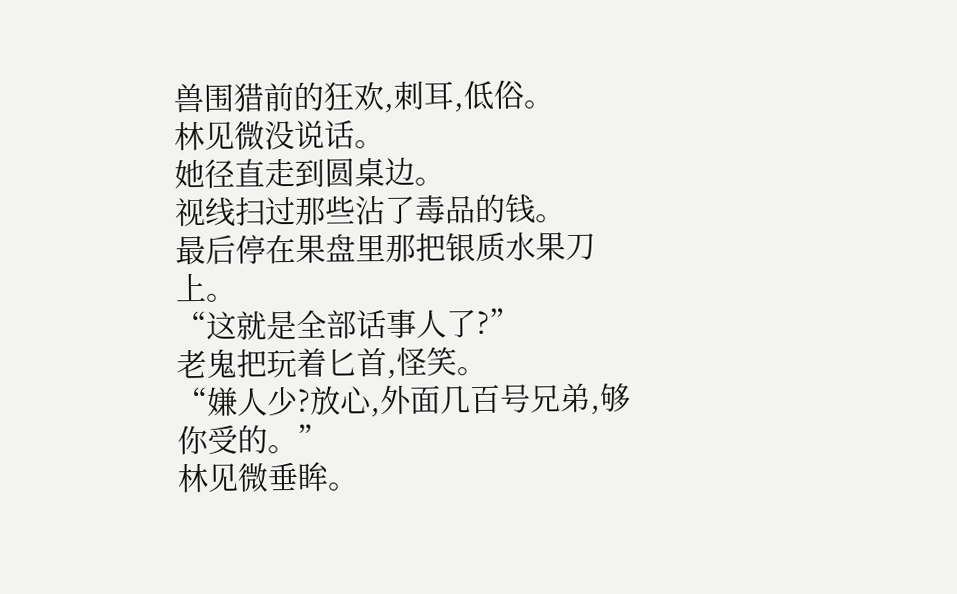兽围猎前的狂欢,刺耳,低俗。
林见微没说话。
她径直走到圆桌边。
视线扫过那些沾了毒品的钱。
最后停在果盘里那把银质水果刀上。
“这就是全部话事人了?”
老鬼把玩着匕首,怪笑。
“嫌人少?放心,外面几百号兄弟,够你受的。”
林见微垂眸。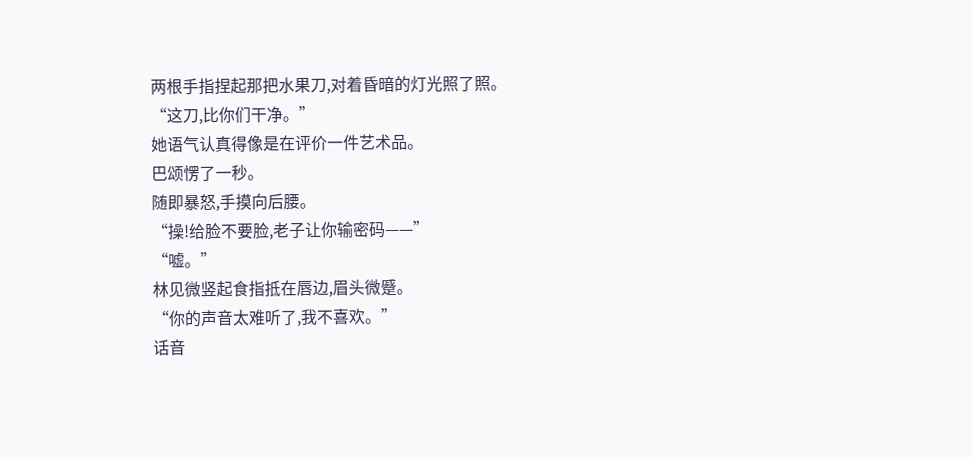两根手指捏起那把水果刀,对着昏暗的灯光照了照。
“这刀,比你们干净。”
她语气认真得像是在评价一件艺术品。
巴颂愣了一秒。
随即暴怒,手摸向后腰。
“操!给脸不要脸,老子让你输密码——”
“嘘。”
林见微竖起食指抵在唇边,眉头微蹙。
“你的声音太难听了,我不喜欢。”
话音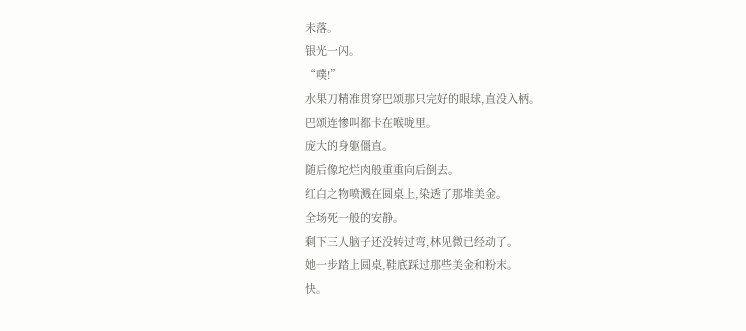未落。
银光一闪。
“噗!”
水果刀精准贯穿巴颂那只完好的眼球,直没入柄。
巴颂连惨叫都卡在喉咙里。
庞大的身躯僵直。
随后像坨烂肉般重重向后倒去。
红白之物喷溅在圆桌上,染透了那堆美金。
全场死一般的安静。
剩下三人脑子还没转过弯,林见微已经动了。
她一步踏上圆桌,鞋底踩过那些美金和粉末。
快。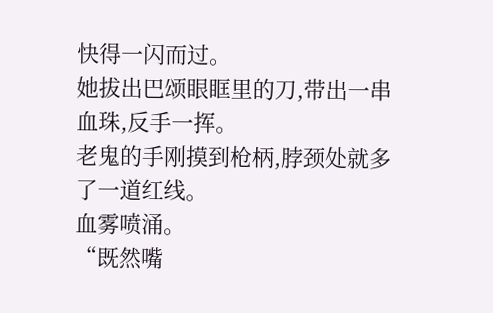快得一闪而过。
她拔出巴颂眼眶里的刀,带出一串血珠,反手一挥。
老鬼的手刚摸到枪柄,脖颈处就多了一道红线。
血雾喷涌。
“既然嘴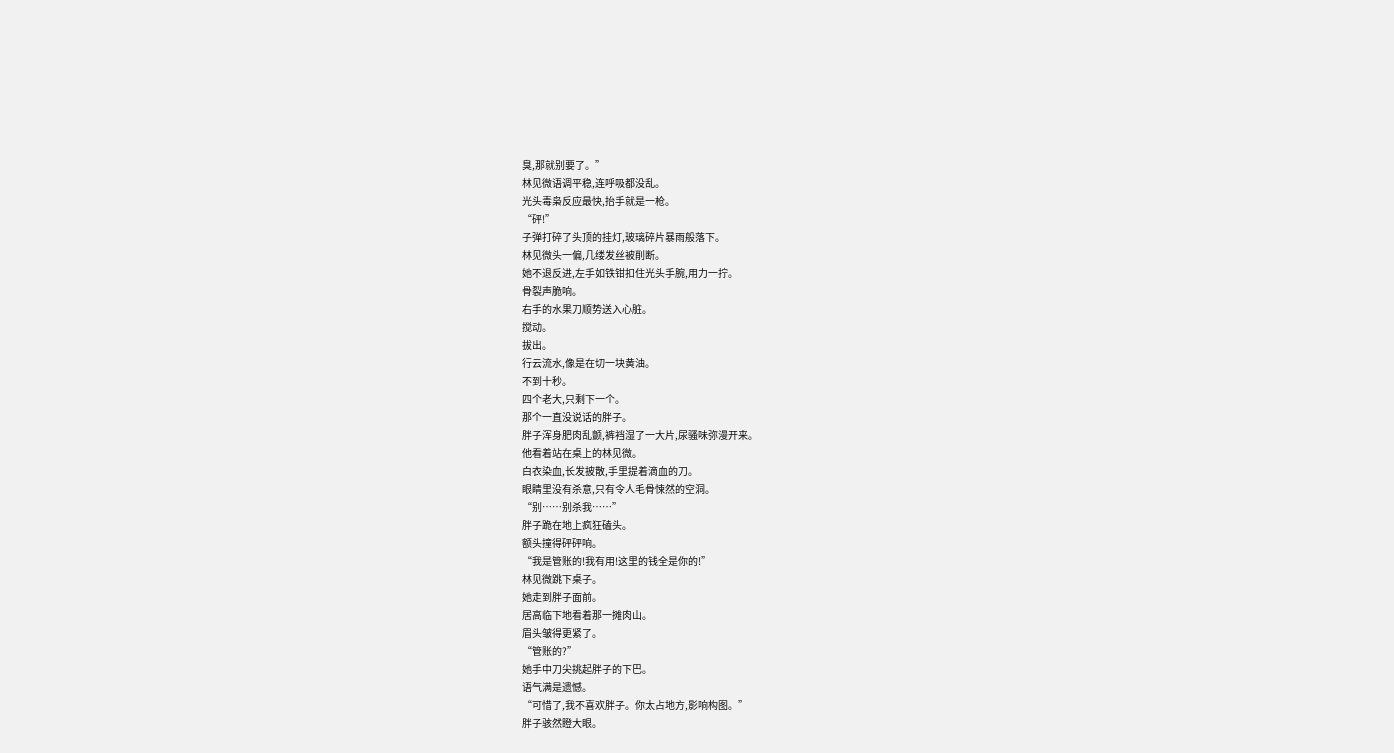臭,那就别要了。”
林见微语调平稳,连呼吸都没乱。
光头毒枭反应最快,抬手就是一枪。
“砰!”
子弹打碎了头顶的挂灯,玻璃碎片暴雨般落下。
林见微头一偏,几缕发丝被削断。
她不退反进,左手如铁钳扣住光头手腕,用力一拧。
骨裂声脆响。
右手的水果刀顺势送入心脏。
搅动。
拔出。
行云流水,像是在切一块黄油。
不到十秒。
四个老大,只剩下一个。
那个一直没说话的胖子。
胖子浑身肥肉乱颤,裤裆湿了一大片,尿骚味弥漫开来。
他看着站在桌上的林见微。
白衣染血,长发披散,手里提着滴血的刀。
眼睛里没有杀意,只有令人毛骨悚然的空洞。
“别……别杀我……”
胖子跪在地上疯狂磕头。
额头撞得砰砰响。
“我是管账的!我有用!这里的钱全是你的!”
林见微跳下桌子。
她走到胖子面前。
居高临下地看着那一摊肉山。
眉头皱得更紧了。
“管账的?”
她手中刀尖挑起胖子的下巴。
语气满是遗憾。
“可惜了,我不喜欢胖子。你太占地方,影响构图。”
胖子骇然瞪大眼。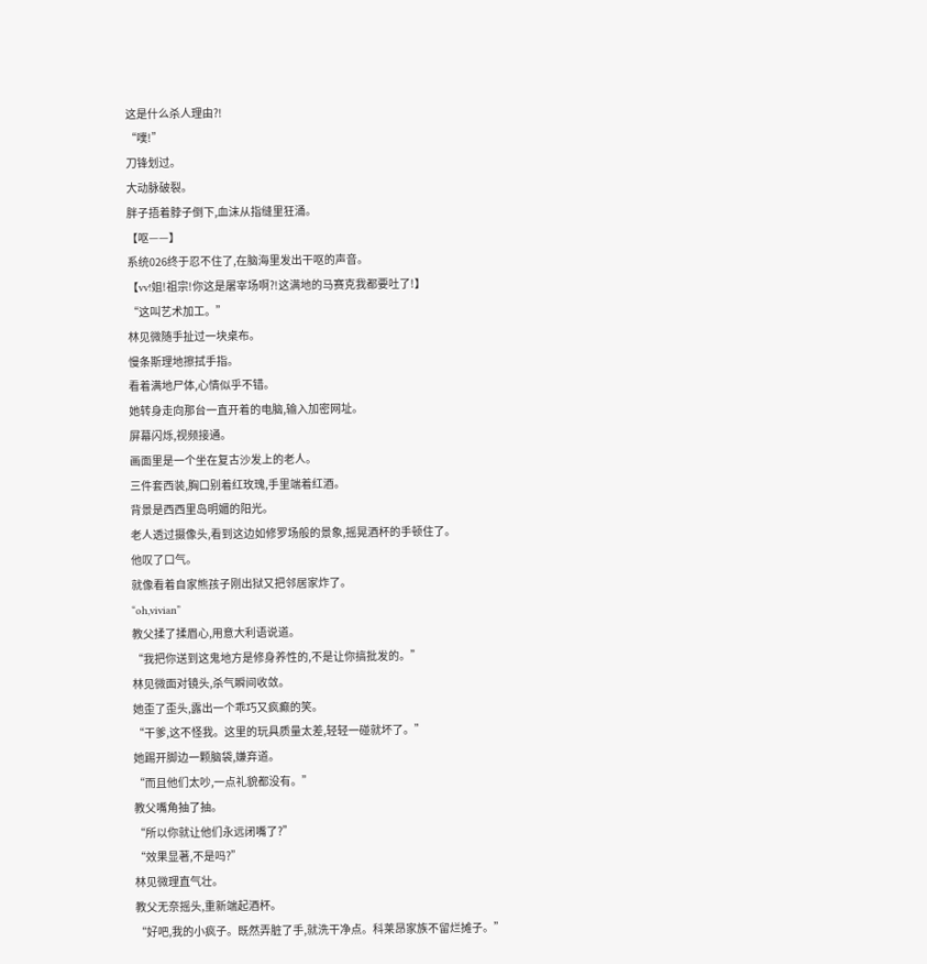这是什么杀人理由?!
“噗!”
刀锋划过。
大动脉破裂。
胖子捂着脖子倒下,血沫从指缝里狂涌。
【呕——】
系统026终于忍不住了,在脑海里发出干呕的声音。
【vv!姐!祖宗!你这是屠宰场啊?!这满地的马赛克我都要吐了!】
“这叫艺术加工。”
林见微随手扯过一块桌布。
慢条斯理地擦拭手指。
看着满地尸体,心情似乎不错。
她转身走向那台一直开着的电脑,输入加密网址。
屏幕闪烁,视频接通。
画面里是一个坐在复古沙发上的老人。
三件套西装,胸口别着红玫瑰,手里端着红酒。
背景是西西里岛明媚的阳光。
老人透过摄像头,看到这边如修罗场般的景象,摇晃酒杯的手顿住了。
他叹了口气。
就像看着自家熊孩子刚出狱又把邻居家炸了。
“oh,vivian”
教父揉了揉眉心,用意大利语说道。
“我把你送到这鬼地方是修身养性的,不是让你搞批发的。”
林见微面对镜头,杀气瞬间收敛。
她歪了歪头,露出一个乖巧又疯癫的笑。
“干爹,这不怪我。这里的玩具质量太差,轻轻一碰就坏了。”
她踢开脚边一颗脑袋,嫌弃道。
“而且他们太吵,一点礼貌都没有。”
教父嘴角抽了抽。
“所以你就让他们永远闭嘴了?”
“效果显著,不是吗?”
林见微理直气壮。
教父无奈摇头,重新端起酒杯。
“好吧,我的小疯子。既然弄脏了手,就洗干净点。科莱昂家族不留烂摊子。”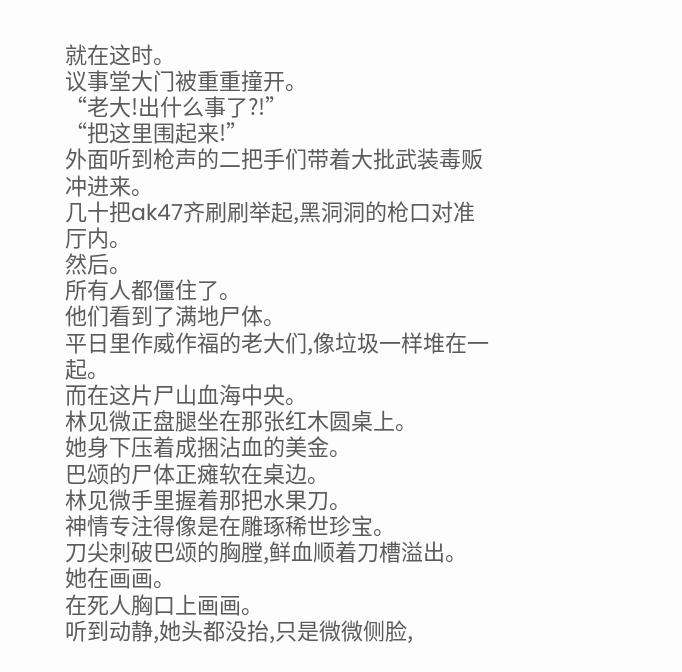就在这时。
议事堂大门被重重撞开。
“老大!出什么事了?!”
“把这里围起来!”
外面听到枪声的二把手们带着大批武装毒贩冲进来。
几十把ak47齐刷刷举起,黑洞洞的枪口对准厅内。
然后。
所有人都僵住了。
他们看到了满地尸体。
平日里作威作福的老大们,像垃圾一样堆在一起。
而在这片尸山血海中央。
林见微正盘腿坐在那张红木圆桌上。
她身下压着成捆沾血的美金。
巴颂的尸体正瘫软在桌边。
林见微手里握着那把水果刀。
神情专注得像是在雕琢稀世珍宝。
刀尖刺破巴颂的胸膛,鲜血顺着刀槽溢出。
她在画画。
在死人胸口上画画。
听到动静,她头都没抬,只是微微侧脸,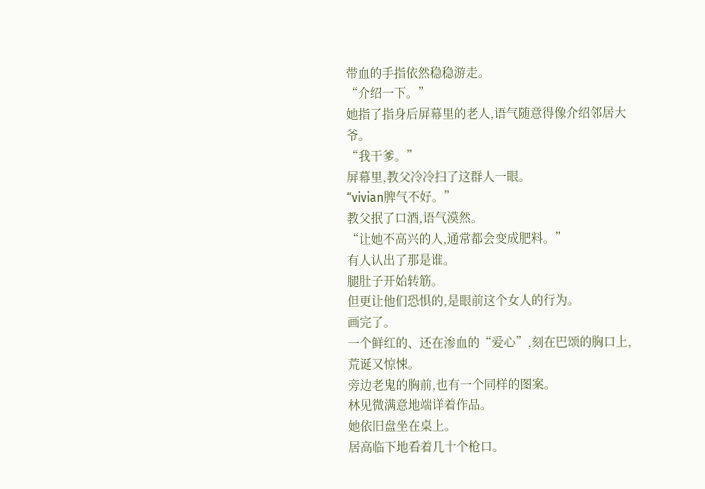带血的手指依然稳稳游走。
“介绍一下。”
她指了指身后屏幕里的老人,语气随意得像介绍邻居大爷。
“我干爹。”
屏幕里,教父冷冷扫了这群人一眼。
“vivian脾气不好。”
教父抿了口酒,语气漠然。
“让她不高兴的人,通常都会变成肥料。”
有人认出了那是谁。
腿肚子开始转筋。
但更让他们恐惧的,是眼前这个女人的行为。
画完了。
一个鲜红的、还在渗血的“爱心”,刻在巴颂的胸口上,荒诞又惊悚。
旁边老鬼的胸前,也有一个同样的图案。
林见微满意地端详着作品。
她依旧盘坐在桌上。
居高临下地看着几十个枪口。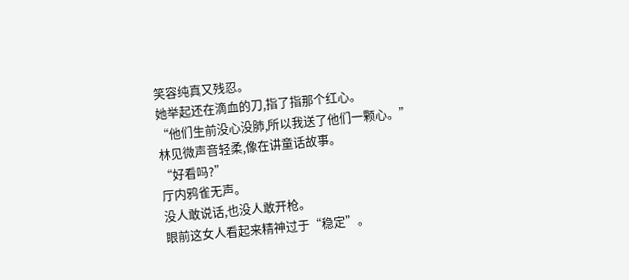笑容纯真又残忍。
她举起还在滴血的刀,指了指那个红心。
“他们生前没心没肺,所以我送了他们一颗心。”
林见微声音轻柔,像在讲童话故事。
“好看吗?”
厅内鸦雀无声。
没人敢说话,也没人敢开枪。
眼前这女人看起来精神过于“稳定”。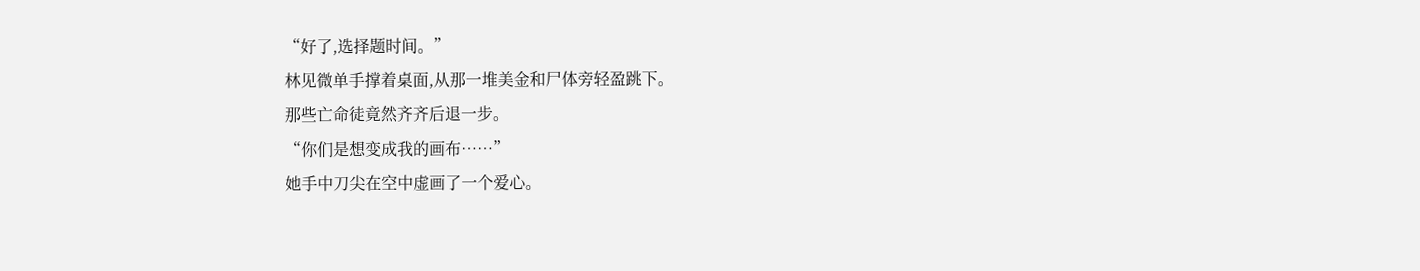“好了,选择题时间。”
林见微单手撑着桌面,从那一堆美金和尸体旁轻盈跳下。
那些亡命徒竟然齐齐后退一步。
“你们是想变成我的画布……”
她手中刀尖在空中虚画了一个爱心。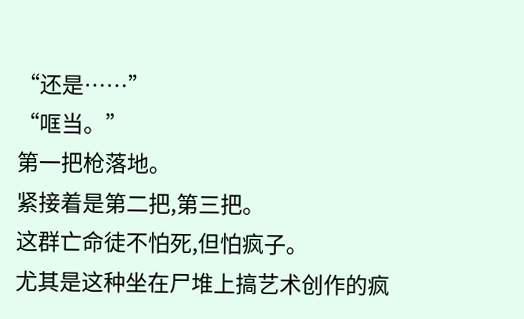“还是……”
“哐当。”
第一把枪落地。
紧接着是第二把,第三把。
这群亡命徒不怕死,但怕疯子。
尤其是这种坐在尸堆上搞艺术创作的疯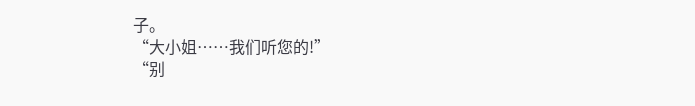子。
“大小姐……我们听您的!”
“别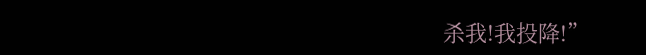杀我!我投降!”